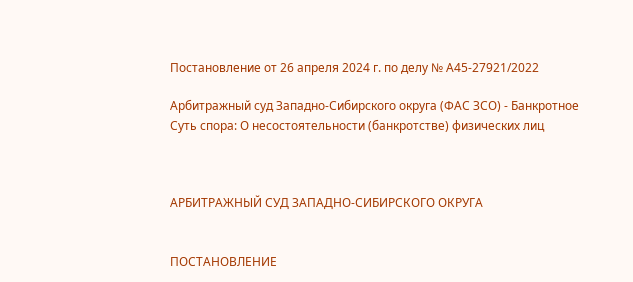Постановление от 26 апреля 2024 г. по делу № А45-27921/2022

Арбитражный суд Западно-Сибирского округа (ФАС ЗСО) - Банкротное
Суть спора: О несостоятельности (банкротстве) физических лиц



АРБИТРАЖНЫЙ СУД ЗАПАДНО-СИБИРСКОГО ОКРУГА


ПОСТАНОВЛЕНИЕ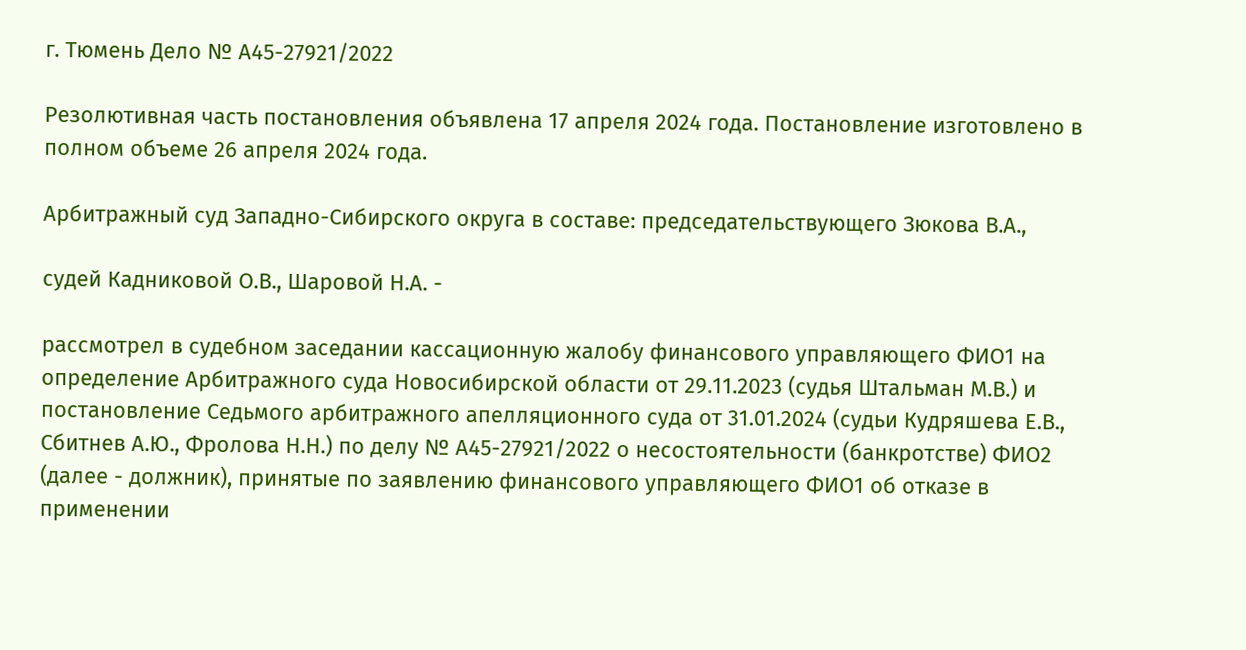г. Тюмень Дело № А45-27921/2022

Резолютивная часть постановления объявлена 17 апреля 2024 года. Постановление изготовлено в полном объеме 26 апреля 2024 года.

Арбитражный суд Западно-Сибирского округа в составе: председательствующего Зюкова В.А.,

судей Кадниковой О.В., Шаровой Н.А. -

рассмотрел в судебном заседании кассационную жалобу финансового управляющего ФИО1 на определение Арбитражного суда Новосибирской области от 29.11.2023 (судья Штальман М.В.) и постановление Седьмого арбитражного апелляционного суда от 31.01.2024 (судьи Кудряшева Е.В., Сбитнев А.Ю., Фролова Н.Н.) по делу № А45-27921/2022 о несостоятельности (банкротстве) ФИО2 (далее - должник), принятые по заявлению финансового управляющего ФИО1 об отказе в применении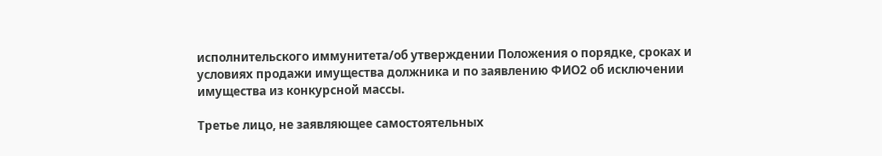исполнительского иммунитета/об утверждении Положения о порядке, сроках и условиях продажи имущества должника и по заявлению ФИО2 об исключении имущества из конкурсной массы.

Третье лицо, не заявляющее самостоятельных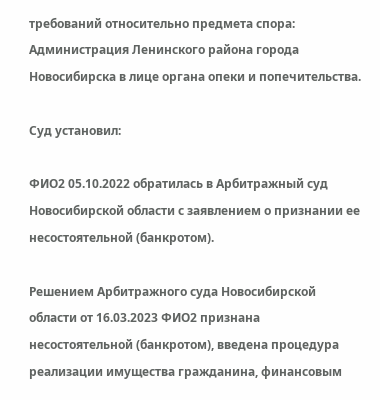требований относительно предмета спора: Администрация Ленинского района города Новосибирска в лице органа опеки и попечительства.

Суд установил:

ФИО2 05.10.2022 обратилась в Арбитражный суд Новосибирской области с заявлением о признании ее несостоятельной (банкротом).

Решением Арбитражного суда Новосибирской области от 16.03.2023 ФИО2 признана несостоятельной (банкротом), введена процедура реализации имущества гражданина, финансовым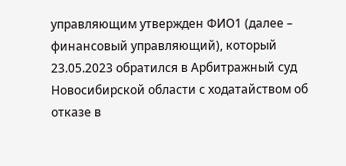управляющим утвержден ФИО1 (далее – финансовый управляющий), который 23.05.2023 обратился в Арбитражный суд Новосибирской области с ходатайством об отказе в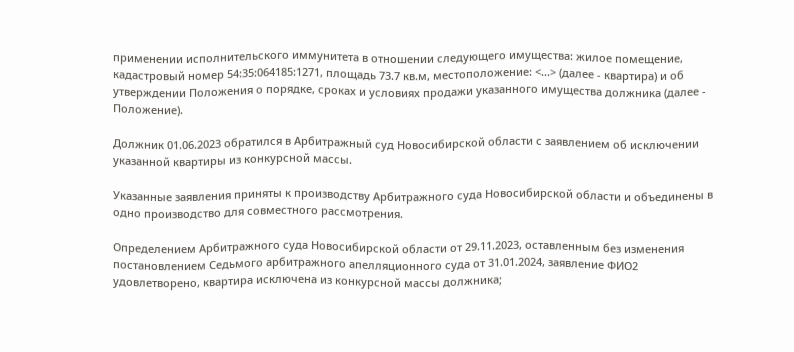применении исполнительского иммунитета в отношении следующего имущества: жилое помещение, кадастровый номер 54:35:064185:1271, площадь 73.7 кв.м, местоположение: <...> (далее - квартира) и об утверждении Положения о порядке, сроках и условиях продажи указанного имущества должника (далее - Положение).

Должник 01.06.2023 обратился в Арбитражный суд Новосибирской области с заявлением об исключении указанной квартиры из конкурсной массы.

Указанные заявления приняты к производству Арбитражного суда Новосибирской области и объединены в одно производство для совместного рассмотрения.

Определением Арбитражного суда Новосибирской области от 29.11.2023, оставленным без изменения постановлением Седьмого арбитражного апелляционного суда от 31.01.2024, заявление ФИО2 удовлетворено, квартира исключена из конкурсной массы должника;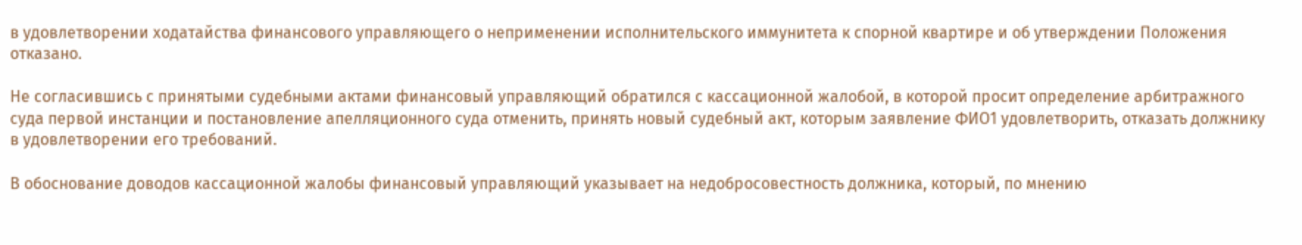в удовлетворении ходатайства финансового управляющего о неприменении исполнительского иммунитета к спорной квартире и об утверждении Положения отказано.

Не согласившись с принятыми судебными актами финансовый управляющий обратился с кассационной жалобой, в которой просит определение арбитражного суда первой инстанции и постановление апелляционного суда отменить, принять новый судебный акт, которым заявление ФИО1 удовлетворить, отказать должнику в удовлетворении его требований.

В обоснование доводов кассационной жалобы финансовый управляющий указывает на недобросовестность должника, который, по мнению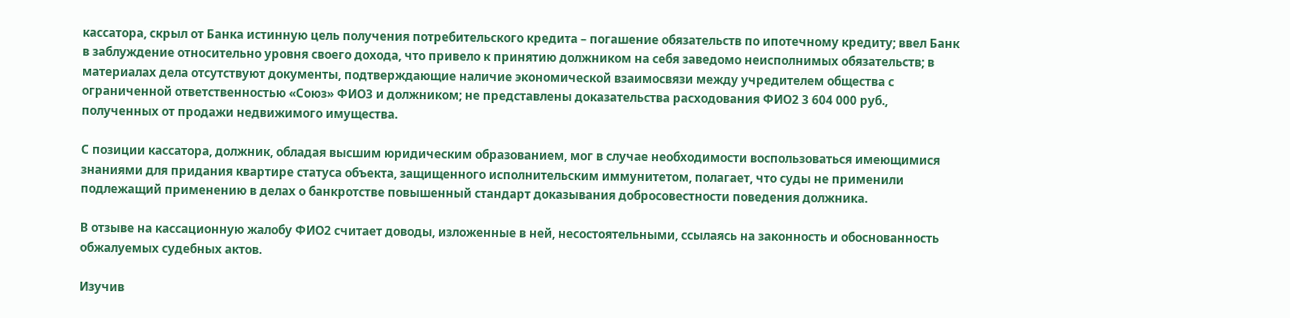кассатора, скрыл от Банка истинную цель получения потребительского кредита – погашение обязательств по ипотечному кредиту; ввел Банк в заблуждение относительно уровня своего дохода, что привело к принятию должником на себя заведомо неисполнимых обязательств; в материалах дела отсутствуют документы, подтверждающие наличие экономической взаимосвязи между учредителем общества с ограниченной ответственностью «Союз» ФИО3 и должником; не представлены доказательства расходования ФИО2 3 604 000 руб., полученных от продажи недвижимого имущества.

С позиции кассатора, должник, обладая высшим юридическим образованием, мог в случае необходимости воспользоваться имеющимися знаниями для придания квартире статуса объекта, защищенного исполнительским иммунитетом, полагает, что суды не применили подлежащий применению в делах о банкротстве повышенный стандарт доказывания добросовестности поведения должника.

В отзыве на кассационную жалобу ФИО2 считает доводы, изложенные в ней, несостоятельными, ссылаясь на законность и обоснованность обжалуемых судебных актов.

Изучив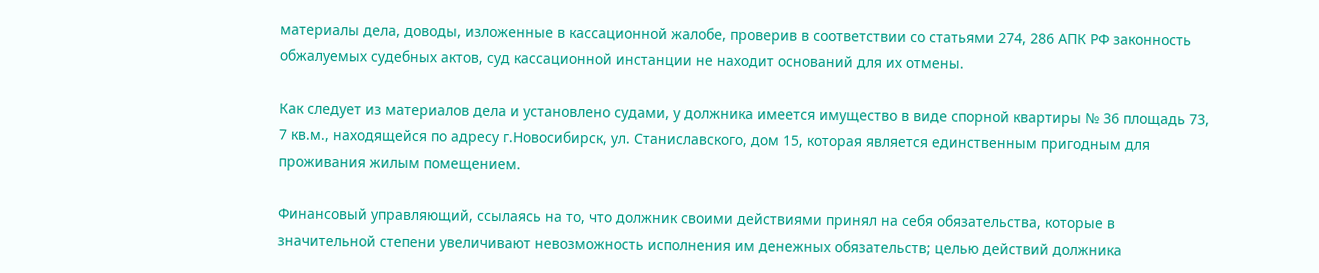материалы дела, доводы, изложенные в кассационной жалобе, проверив в соответствии со статьями 274, 286 АПК РФ законность обжалуемых судебных актов, суд кассационной инстанции не находит оснований для их отмены.

Как следует из материалов дела и установлено судами, у должника имеется имущество в виде спорной квартиры № 36 площадь 73, 7 кв.м., находящейся по адресу г.Новосибирск, ул. Станиславского, дом 15, которая является единственным пригодным для проживания жилым помещением.

Финансовый управляющий, ссылаясь на то, что должник своими действиями принял на себя обязательства, которые в значительной степени увеличивают невозможность исполнения им денежных обязательств; целью действий должника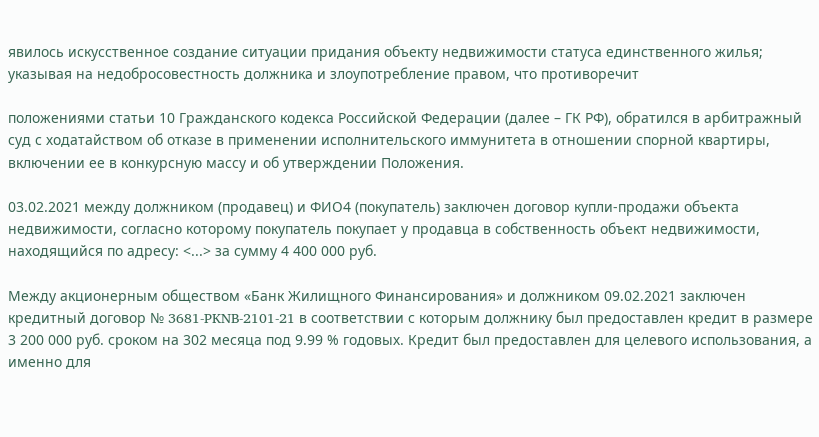явилось искусственное создание ситуации придания объекту недвижимости статуса единственного жилья; указывая на недобросовестность должника и злоупотребление правом, что противоречит

положениями статьи 10 Гражданского кодекса Российской Федерации (далее – ГК РФ), обратился в арбитражный суд с ходатайством об отказе в применении исполнительского иммунитета в отношении спорной квартиры, включении ее в конкурсную массу и об утверждении Положения.

03.02.2021 между должником (продавец) и ФИО4 (покупатель) заключен договор купли-продажи объекта недвижимости, согласно которому покупатель покупает у продавца в собственность объект недвижимости, находящийся по адресу: <...> за сумму 4 400 000 руб.

Между акционерным обществом «Банк Жилищного Финансирования» и должником 09.02.2021 заключен кредитный договор № 3681-PKNB-2101-21 в соответствии с которым должнику был предоставлен кредит в размере 3 200 000 руб. сроком на 302 месяца под 9.99 % годовых. Кредит был предоставлен для целевого использования, а именно для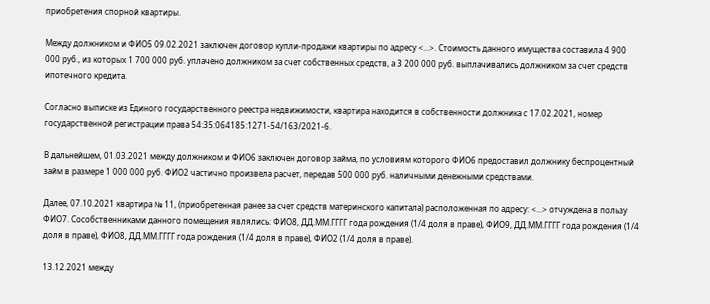приобретения спорной квартиры.

Между должником и ФИО5 09.02.2021 заключен договор купли-продажи квартиры по адресу <...>. Стоимость данного имущества составила 4 900 000 руб., из которых 1 700 000 руб. уплачено должником за счет собственных средств, а 3 200 000 руб. выплачивались должником за счет средств ипотечного кредита.

Согласно выписке из Единого государственного реестра недвижимости, квартира находится в собственности должника с 17.02.2021, номер государственной регистрации права 54:35:064185:1271-54/163/2021-6.

В дальнейшем, 01.03.2021 между должником и ФИО6 заключен договор займа, по условиям которого ФИО6 предоставил должнику беспроцентный займ в размере 1 000 000 руб. ФИО2 частично произвела расчет, передав 500 000 руб. наличными денежными средствами.

Далее, 07.10.2021 квартира № 11, (приобретенная ранее за счет средств материнского капитала) расположенная по адресу: <...> отчуждена в пользу ФИО7. Сособственниками данного помещения являлись: ФИО8, ДД.ММ.ГГГГ года рождения (1/4 доля в праве), ФИО9, ДД.ММ.ГГГГ года рождения (1/4 доля в праве), ФИО8, ДД.ММ.ГГГГ года рождения (1/4 доля в праве), ФИО2 (1/4 доля в праве).

13.12.2021 между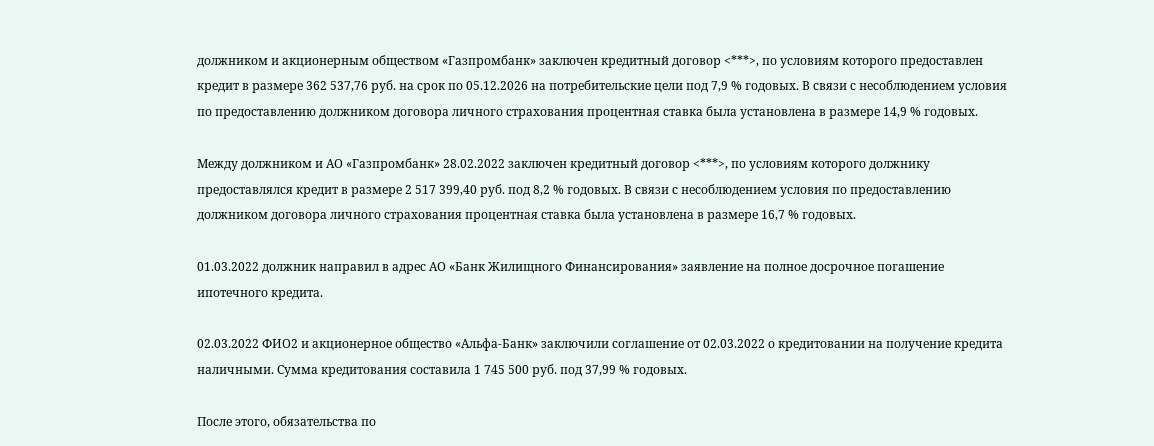должником и акционерным обществом «Газпромбанк» заключен кредитный договор <***>, по условиям которого предоставлен кредит в размере 362 537,76 руб. на срок по 05.12.2026 на потребительские цели под 7,9 % годовых. В связи с несоблюдением условия по предоставлению должником договора личного страхования процентная ставка была установлена в размере 14,9 % годовых.

Между должником и АО «Газпромбанк» 28.02.2022 заключен кредитный договор <***>, по условиям которого должнику предоставлялся кредит в размере 2 517 399,40 руб. под 8,2 % годовых. В связи с несоблюдением условия по предоставлению должником договора личного страхования процентная ставка была установлена в размере 16,7 % годовых.

01.03.2022 должник направил в адрес АО «Банк Жилищного Финансирования» заявление на полное досрочное погашение ипотечного кредита.

02.03.2022 ФИО2 и акционерное общество «Альфа-Банк» заключили соглашение от 02.03.2022 о кредитовании на получение кредита наличными. Сумма кредитования составила 1 745 500 руб. под 37,99 % годовых.

После этого, обязательства по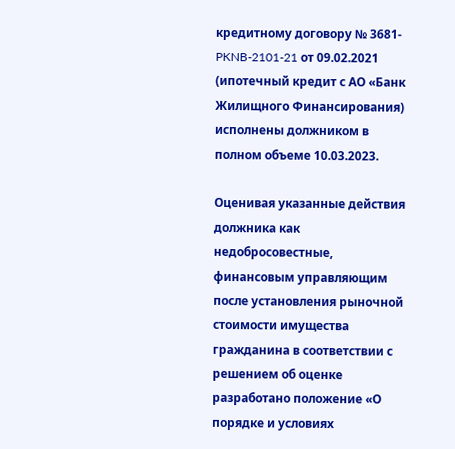кредитному договору № 3681-PKNB-2101-21 от 09.02.2021 (ипотечный кредит с АО «Банк Жилищного Финансирования) исполнены должником в полном объеме 10.03.2023.

Оценивая указанные действия должника как недобросовестные, финансовым управляющим после установления рыночной стоимости имущества гражданина в соответствии с решением об оценке разработано положение «О порядке и условиях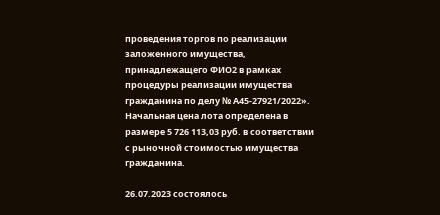проведения торгов по реализации заложенного имущества, принадлежащего ФИО2 в рамках процедуры реализации имущества гражданина по делу № А45-27921/2022». Начальная цена лота определена в размере 5 726 113,03 руб. в соответствии с рыночной стоимостью имущества гражданина.

26.07.2023 состоялось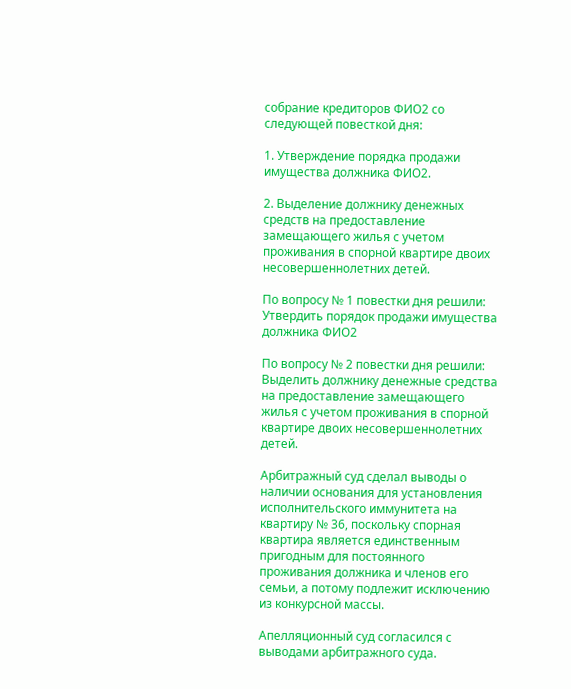собрание кредиторов ФИО2 со следующей повесткой дня:

1. Утверждение порядка продажи имущества должника ФИО2.

2. Выделение должнику денежных средств на предоставление замещающего жилья с учетом проживания в спорной квартире двоих несовершеннолетних детей.

По вопросу № 1 повестки дня решили: Утвердить порядок продажи имущества должника ФИО2

По вопросу № 2 повестки дня решили: Выделить должнику денежные средства на предоставление замещающего жилья с учетом проживания в спорной квартире двоих несовершеннолетних детей.

Арбитражный суд сделал выводы о наличии основания для установления исполнительского иммунитета на квартиру № 36, поскольку спорная квартира является единственным пригодным для постоянного проживания должника и членов его семьи, а потому подлежит исключению из конкурсной массы.

Апелляционный суд согласился с выводами арбитражного суда.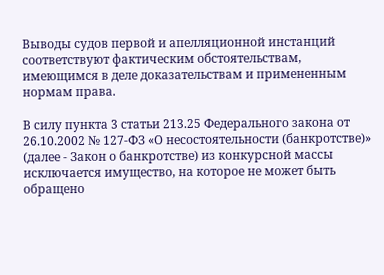Выводы судов первой и апелляционной инстанций соответствуют фактическим обстоятельствам, имеющимся в деле доказательствам и примененным нормам права.

В силу пункта 3 статьи 213.25 Федерального закона от 26.10.2002 № 127-ФЗ «О несостоятельности (банкротстве)» (далее - Закон о банкротстве) из конкурсной массы исключается имущество, на которое не может быть обращено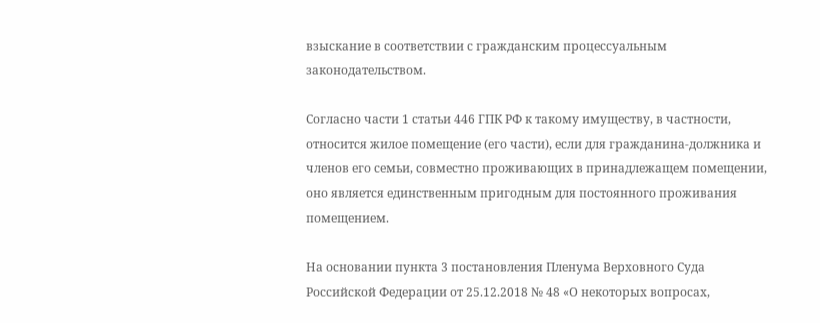взыскание в соответствии с гражданским процессуальным законодательством.

Согласно части 1 статьи 446 ГПК РФ к такому имуществу, в частности, относится жилое помещение (его части), если для гражданина-должника и членов его семьи, совместно проживающих в принадлежащем помещении, оно является единственным пригодным для постоянного проживания помещением.

На основании пункта 3 постановления Пленума Верховного Суда Российской Федерации от 25.12.2018 № 48 «О некоторых вопросах,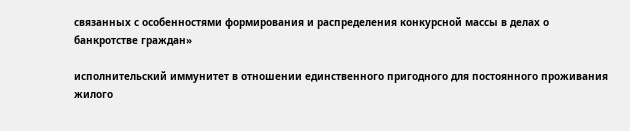связанных с особенностями формирования и распределения конкурсной массы в делах о банкротстве граждан»

исполнительский иммунитет в отношении единственного пригодного для постоянного проживания жилого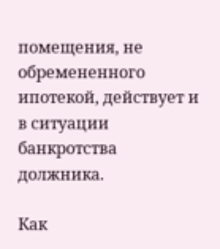помещения, не обремененного ипотекой, действует и в ситуации банкротства должника.

Как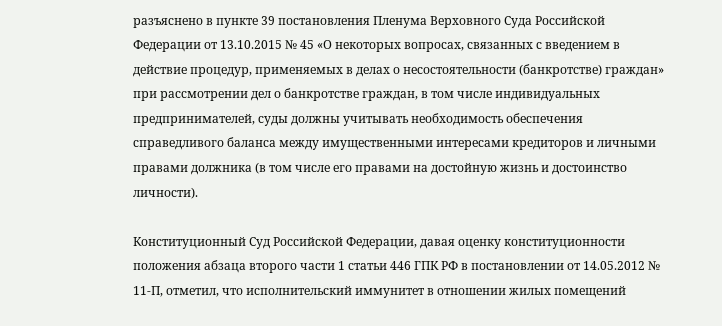разъяснено в пункте 39 постановления Пленума Верховного Суда Российской Федерации от 13.10.2015 № 45 «О некоторых вопросах, связанных с введением в действие процедур, применяемых в делах о несостоятельности (банкротстве) граждан» при рассмотрении дел о банкротстве граждан, в том числе индивидуальных предпринимателей, суды должны учитывать необходимость обеспечения справедливого баланса между имущественными интересами кредиторов и личными правами должника (в том числе его правами на достойную жизнь и достоинство личности).

Конституционный Суд Российской Федерации, давая оценку конституционности положения абзаца второго части 1 статьи 446 ГПК РФ в постановлении от 14.05.2012 № 11-П, отметил, что исполнительский иммунитет в отношении жилых помещений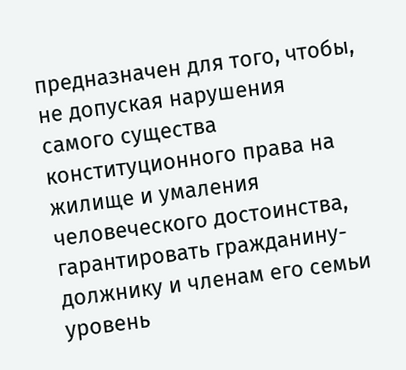предназначен для того, чтобы, не допуская нарушения самого существа конституционного права на жилище и умаления человеческого достоинства, гарантировать гражданину-должнику и членам его семьи уровень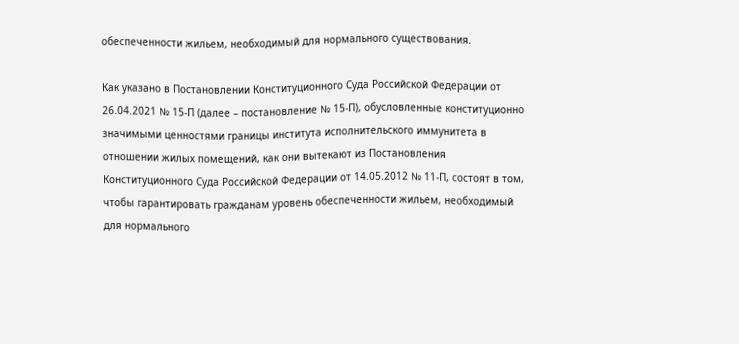обеспеченности жильем, необходимый для нормального существования.

Как указано в Постановлении Конституционного Суда Российской Федерации от 26.04.2021 № 15-П (далее – постановление № 15-П), обусловленные конституционно значимыми ценностями границы института исполнительского иммунитета в отношении жилых помещений, как они вытекают из Постановления Конституционного Суда Российской Федерации от 14.05.2012 № 11-П, состоят в том, чтобы гарантировать гражданам уровень обеспеченности жильем, необходимый для нормального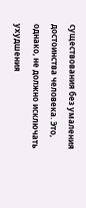существования без умаления достоинства человека. Это, однако, не должно исключать ухудшения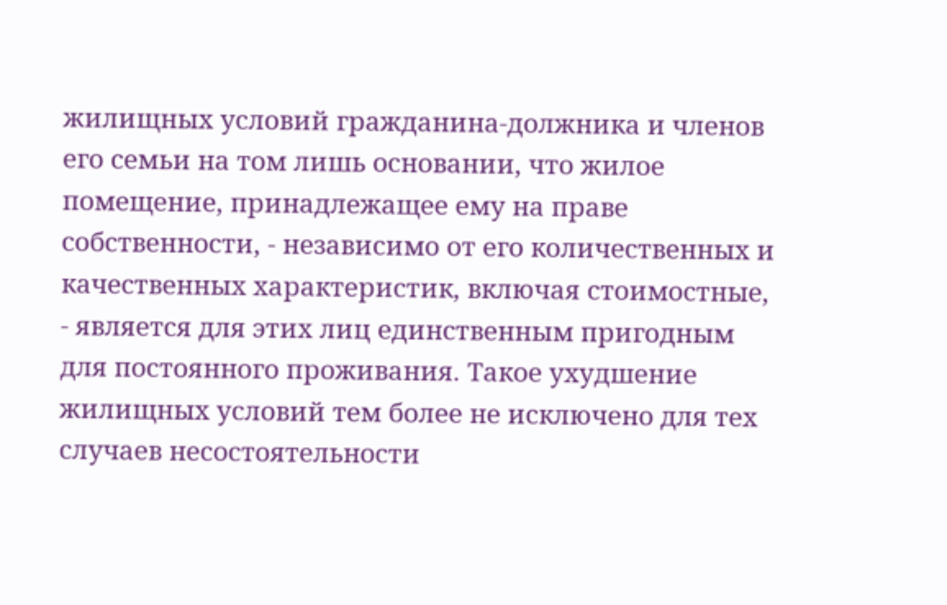жилищных условий гражданина-должника и членов его семьи на том лишь основании, что жилое помещение, принадлежащее ему на праве собственности, - независимо от его количественных и качественных характеристик, включая стоимостные, - является для этих лиц единственным пригодным для постоянного проживания. Такое ухудшение жилищных условий тем более не исключено для тех случаев несостоятельности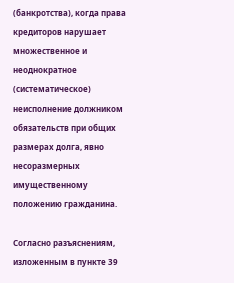(банкротства), когда права кредиторов нарушает множественное и неоднократное (систематическое) неисполнение должником обязательств при общих размерах долга, явно несоразмерных имущественному положению гражданина.

Согласно разъяснениям, изложенным в пункте 39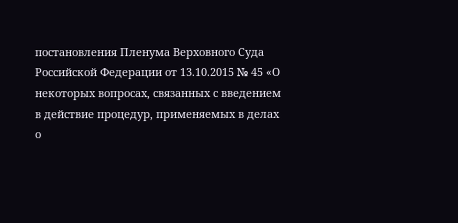постановления Пленума Верховного Суда Российской Федерации от 13.10.2015 № 45 «О некоторых вопросах, связанных с введением в действие процедур, применяемых в делах о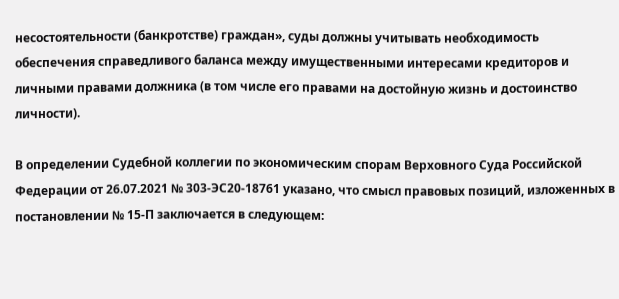несостоятельности (банкротстве) граждан», суды должны учитывать необходимость обеспечения справедливого баланса между имущественными интересами кредиторов и личными правами должника (в том числе его правами на достойную жизнь и достоинство личности).

В определении Судебной коллегии по экономическим спорам Верховного Суда Российской Федерации от 26.07.2021 № 303-ЭС20-18761 указано, что смысл правовых позиций, изложенных в постановлении № 15-П заключается в следующем: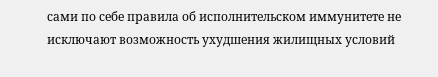сами по себе правила об исполнительском иммунитете не исключают возможность ухудшения жилищных условий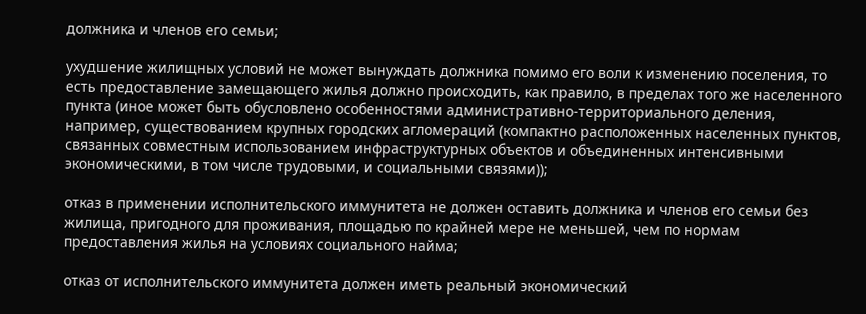должника и членов его семьи;

ухудшение жилищных условий не может вынуждать должника помимо его воли к изменению поселения, то есть предоставление замещающего жилья должно происходить, как правило, в пределах того же населенного пункта (иное может быть обусловлено особенностями административно-территориального деления, например, существованием крупных городских агломераций (компактно расположенных населенных пунктов, связанных совместным использованием инфраструктурных объектов и объединенных интенсивными экономическими, в том числе трудовыми, и социальными связями));

отказ в применении исполнительского иммунитета не должен оставить должника и членов его семьи без жилища, пригодного для проживания, площадью по крайней мере не меньшей, чем по нормам предоставления жилья на условиях социального найма;

отказ от исполнительского иммунитета должен иметь реальный экономический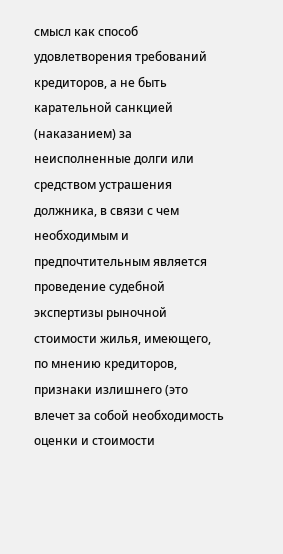смысл как способ удовлетворения требований кредиторов, а не быть карательной санкцией (наказанием) за неисполненные долги или средством устрашения должника, в связи с чем необходимым и предпочтительным является проведение судебной экспертизы рыночной стоимости жилья, имеющего, по мнению кредиторов, признаки излишнего (это влечет за собой необходимость оценки и стоимости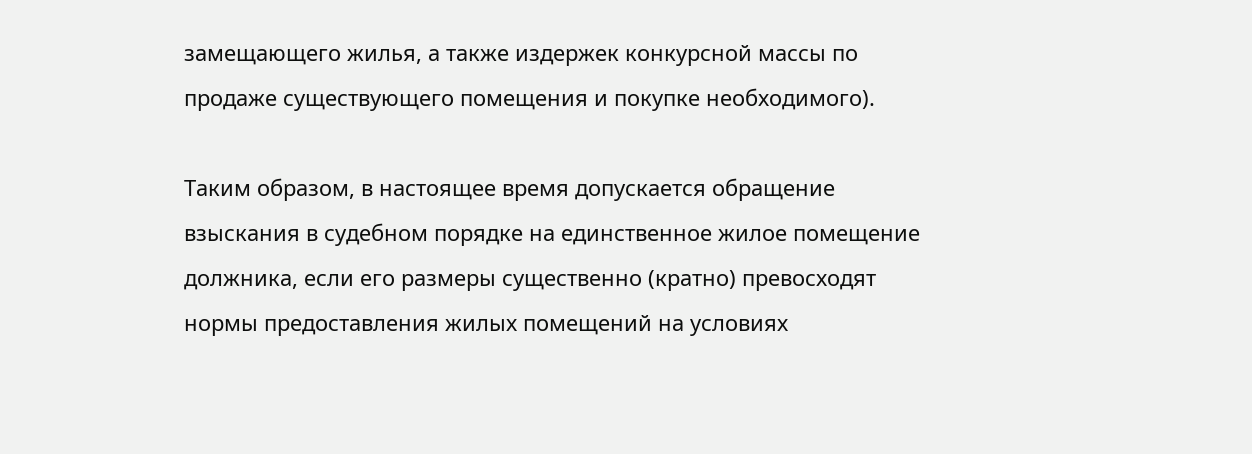замещающего жилья, а также издержек конкурсной массы по продаже существующего помещения и покупке необходимого).

Таким образом, в настоящее время допускается обращение взыскания в судебном порядке на единственное жилое помещение должника, если его размеры существенно (кратно) превосходят нормы предоставления жилых помещений на условиях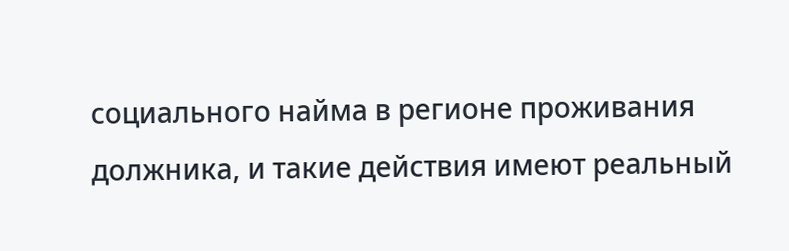социального найма в регионе проживания должника, и такие действия имеют реальный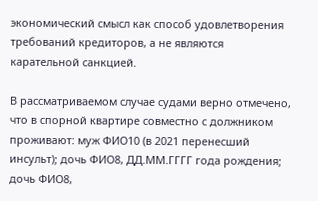экономический смысл как способ удовлетворения требований кредиторов, а не являются карательной санкцией.

В рассматриваемом случае судами верно отмечено, что в спорной квартире совместно с должником проживают: муж ФИО10 (в 2021 перенесший инсульт); дочь ФИО8, ДД.ММ.ГГГГ года рождения; дочь ФИО8,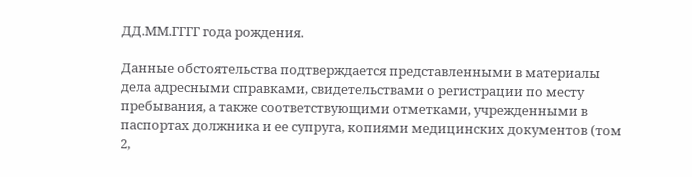ДД.ММ.ГГГГ года рождения.

Данные обстоятельства подтверждается представленными в материалы дела адресными справками, свидетельствами о регистрации по месту пребывания, а также соответствующими отметками, учрежденными в паспортах должника и ее супруга, копиями медицинских документов (том 2,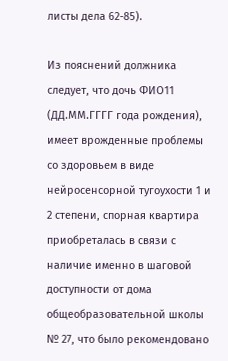листы дела 62-85).

Из пояснений должника следует, что дочь ФИО11 (ДД.ММ.ГГГГ года рождения), имеет врожденные проблемы со здоровьем в виде нейросенсорной тугоухости 1 и 2 степени, спорная квартира приобреталась в связи с наличие именно в шаговой доступности от дома общеобразовательной школы № 27, что было рекомендовано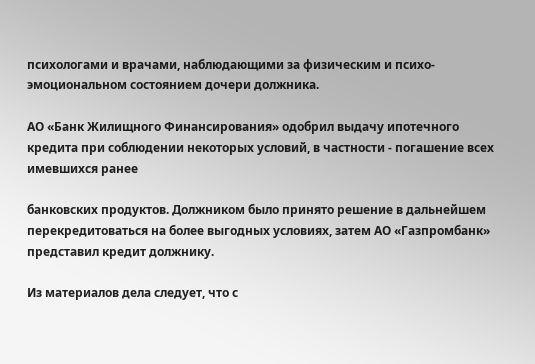психологами и врачами, наблюдающими за физическим и психо-эмоциональном состоянием дочери должника.

АО «Банк Жилищного Финансирования» одобрил выдачу ипотечного кредита при соблюдении некоторых условий, в частности - погашение всех имевшихся ранее

банковских продуктов. Должником было принято решение в дальнейшем перекредитоваться на более выгодных условиях, затем АО «Газпромбанк» представил кредит должнику.

Из материалов дела следует, что с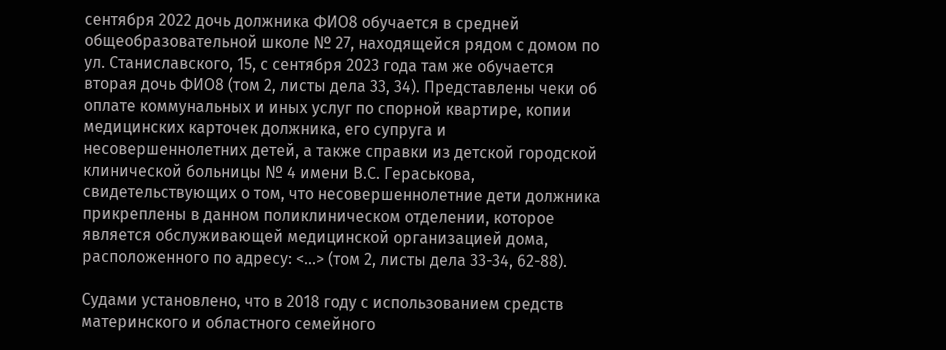сентября 2022 дочь должника ФИО8 обучается в средней общеобразовательной школе № 27, находящейся рядом с домом по ул. Станиславского, 15, с сентября 2023 года там же обучается вторая дочь ФИО8 (том 2, листы дела 33, 34). Представлены чеки об оплате коммунальных и иных услуг по спорной квартире, копии медицинских карточек должника, его супруга и несовершеннолетних детей, а также справки из детской городской клинической больницы № 4 имени В.С. Гераськова, свидетельствующих о том, что несовершеннолетние дети должника прикреплены в данном поликлиническом отделении, которое является обслуживающей медицинской организацией дома, расположенного по адресу: <...> (том 2, листы дела 33-34, 62-88).

Судами установлено, что в 2018 году с использованием средств материнского и областного семейного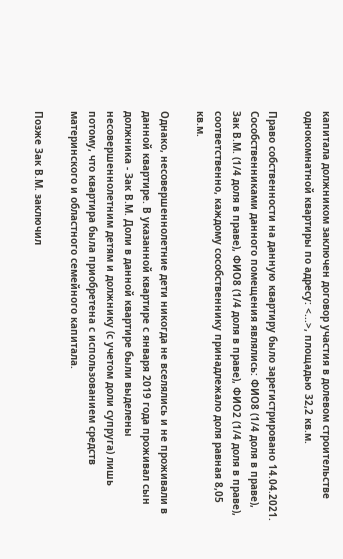капитала должником заключен договор участия в долевом строительстве однокомнатной квартиры по адресу: <...>, площадью 32,2 кв.м.

Право собственности на данную квартиру было зарегистрировано 14.04.2021. Сособственниками данного помещения являлись: ФИО8 (1/4 доля в праве), Зак В.М. (1/4 доля в праве), ФИО8 (1/4 доля в праве), ФИО2 (1/4 доля в праве), соответственно, каждому сособственнику принадлежало доля равная 8,05 кв.м.

Однако, несовершеннолетние дети никогда не вселялись и не проживали в данной квартире. В указанной квартире с января 2019 года проживал сын должника - Зак В.М. Доли в данной квартире были выделены несовершеннолетним детям и должнику (с учетом доли супруга) лишь потому, что квартира была приобретена с использованием средств материнского и областного семейного капитала.

Позже Зак В.М. заключил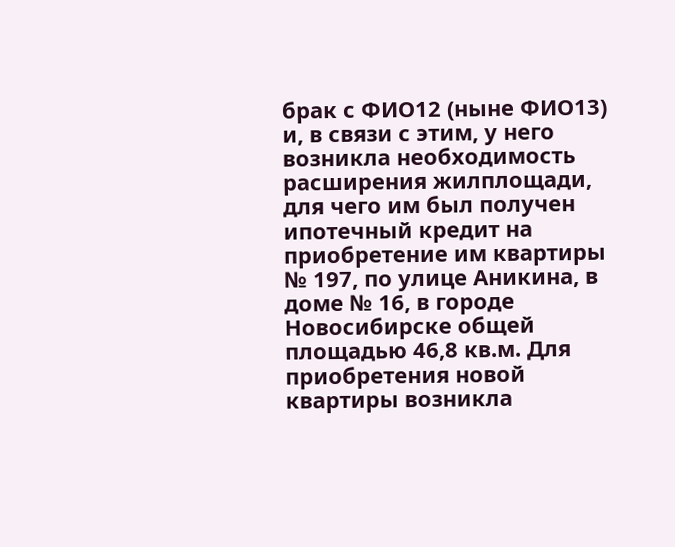брак с ФИО12 (ныне ФИО13) и, в связи с этим, у него возникла необходимость расширения жилплощади, для чего им был получен ипотечный кредит на приобретение им квартиры № 197, по улице Аникина, в доме № 16, в городе Новосибирске общей площадью 46,8 кв.м. Для приобретения новой квартиры возникла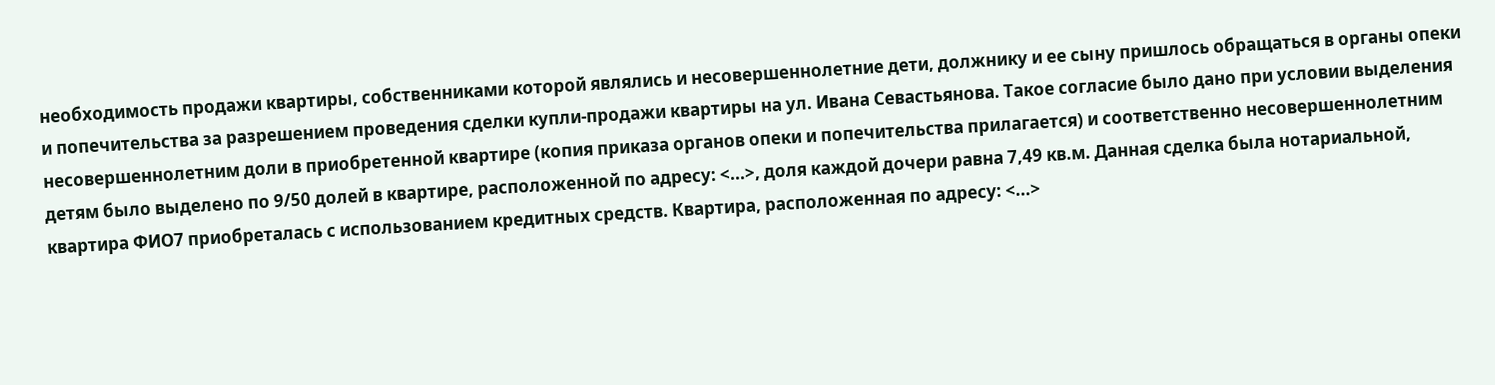необходимость продажи квартиры, собственниками которой являлись и несовершеннолетние дети, должнику и ее сыну пришлось обращаться в органы опеки и попечительства за разрешением проведения сделки купли-продажи квартиры на ул. Ивана Севастьянова. Такое согласие было дано при условии выделения несовершеннолетним доли в приобретенной квартире (копия приказа органов опеки и попечительства прилагается) и соответственно несовершеннолетним детям было выделено по 9/50 долей в квартире, расположенной по адресу: <...>, доля каждой дочери равна 7,49 кв.м. Данная сделка была нотариальной, квартира ФИО7 приобреталась с использованием кредитных средств. Квартира, расположенная по адресу: <...>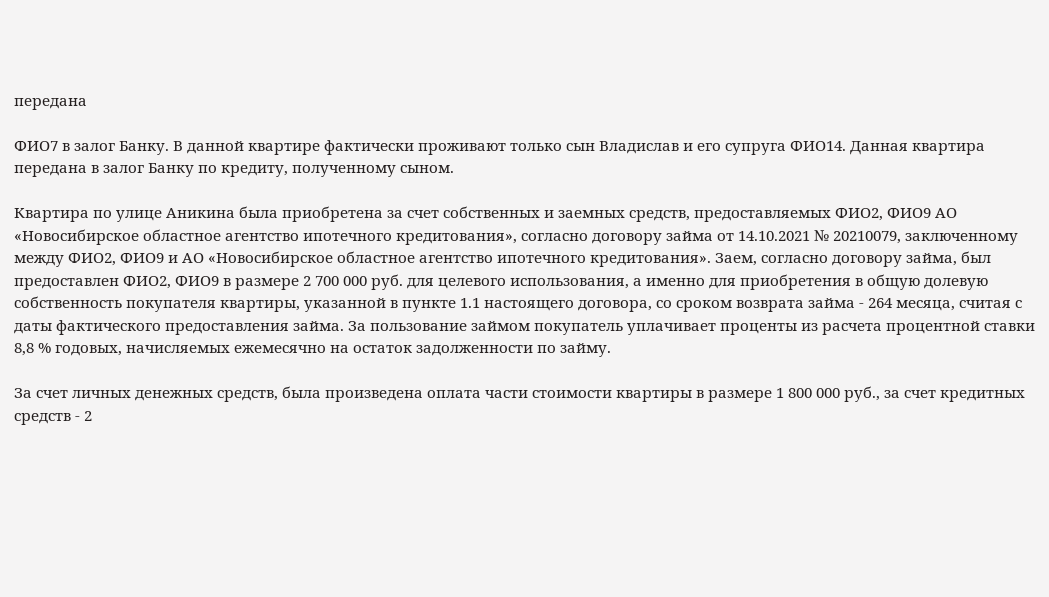передана

ФИО7 в залог Банку. В данной квартире фактически проживают только сын Владислав и его супруга ФИО14. Данная квартира передана в залог Банку по кредиту, полученному сыном.

Квартира по улице Аникина была приобретена за счет собственных и заемных средств, предоставляемых ФИО2, ФИО9 АО «Новосибирское областное агентство ипотечного кредитования», согласно договору займа от 14.10.2021 № 20210079, заключенному между ФИО2, ФИО9 и АО «Новосибирское областное агентство ипотечного кредитования». Заем, согласно договору займа, был предоставлен ФИО2, ФИО9 в размере 2 700 000 руб. для целевого использования, а именно для приобретения в общую долевую собственность покупателя квартиры, указанной в пункте 1.1 настоящего договора, со сроком возврата займа - 264 месяца, считая с даты фактического предоставления займа. За пользование займом покупатель уплачивает проценты из расчета процентной ставки 8,8 % годовых, начисляемых ежемесячно на остаток задолженности по займу.

За счет личных денежных средств, была произведена оплата части стоимости квартиры в размере 1 800 000 руб., за счет кредитных средств - 2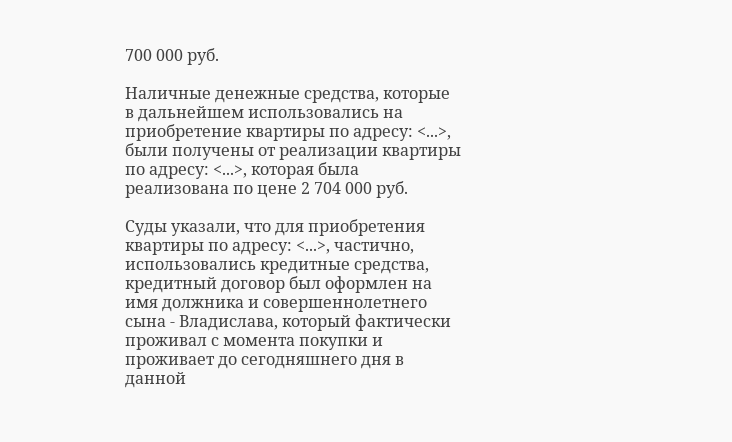700 000 руб.

Наличные денежные средства, которые в дальнейшем использовались на приобретение квартиры по адресу: <...>, были получены от реализации квартиры по адресу: <...>, которая была реализована по цене 2 704 000 руб.

Суды указали, что для приобретения квартиры по адресу: <...>, частично, использовались кредитные средства, кредитный договор был оформлен на имя должника и совершеннолетнего сына - Владислава, который фактически проживал с момента покупки и проживает до сегодняшнего дня в данной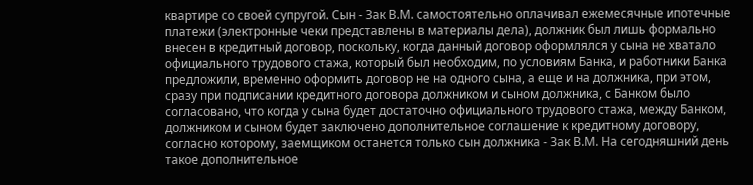квартире со своей супругой. Сын - Зак В.М. самостоятельно оплачивал ежемесячные ипотечные платежи (электронные чеки представлены в материалы дела), должник был лишь формально внесен в кредитный договор, поскольку, когда данный договор оформлялся у сына не хватало официального трудового стажа, который был необходим, по условиям Банка, и работники Банка предложили, временно оформить договор не на одного сына, а еще и на должника, при этом, сразу при подписании кредитного договора должником и сыном должника, с Банком было согласовано, что когда у сына будет достаточно официального трудового стажа, между Банком, должником и сыном будет заключено дополнительное соглашение к кредитному договору, согласно которому, заемщиком останется только сын должника - Зак В.М. На сегодняшний день такое дополнительное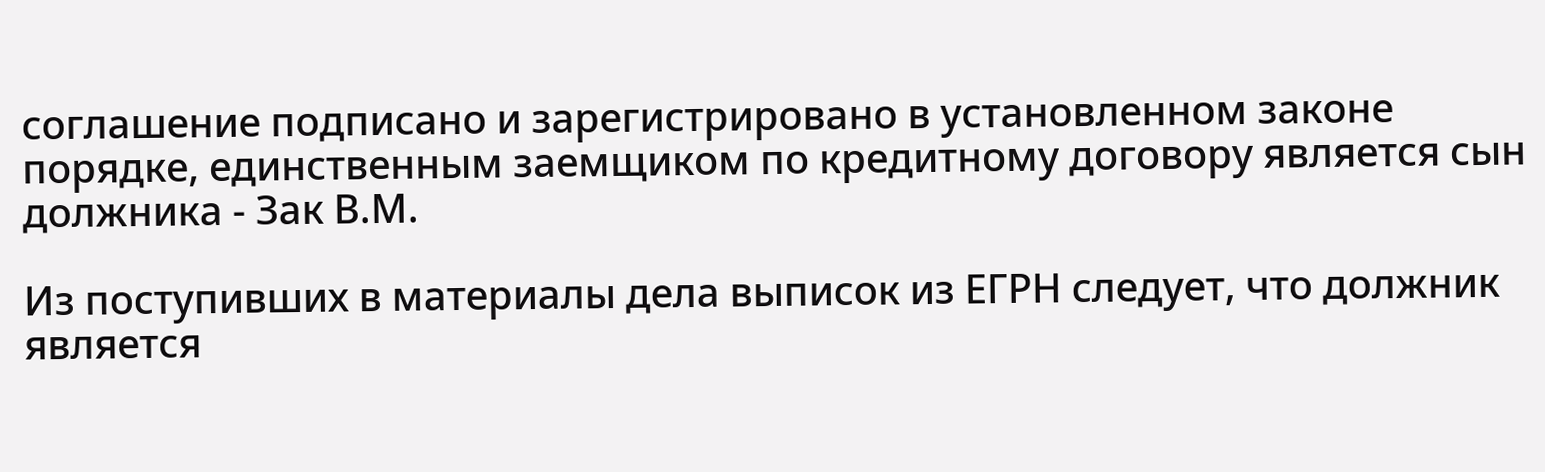соглашение подписано и зарегистрировано в установленном законе порядке, единственным заемщиком по кредитному договору является сын должника - Зак В.М.

Из поступивших в материалы дела выписок из ЕГРН следует, что должник является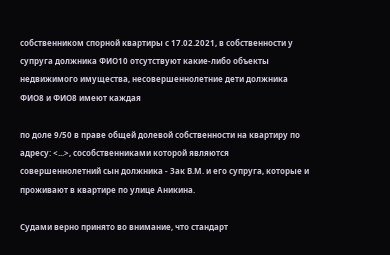собственником спорной квартиры с 17.02.2021, в собственности у супруга должника ФИО10 отсутствуют какие-либо объекты недвижимого имущества, несовершеннолетние дети должника ФИО8 и ФИО8 имеют каждая

по доле 9/50 в праве общей долевой собственности на квартиру по адресу: <...>, сособственниками которой являются совершеннолетний сын должника - Зак В.М. и его супруга, которые и проживают в квартире по улице Аникина.

Судами верно принято во внимание, что стандарт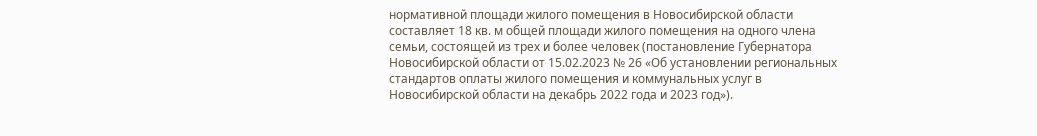нормативной площади жилого помещения в Новосибирской области составляет 18 кв. м общей площади жилого помещения на одного члена семьи, состоящей из трех и более человек (постановление Губернатора Новосибирской области от 15.02.2023 № 26 «Об установлении региональных стандартов оплаты жилого помещения и коммунальных услуг в Новосибирской области на декабрь 2022 года и 2023 год»).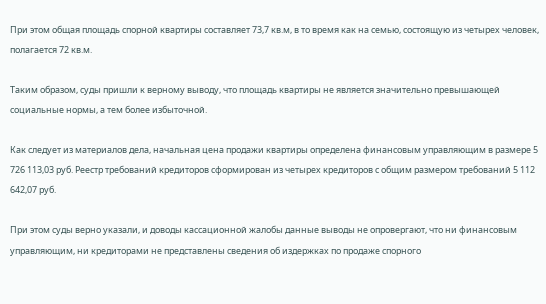При этом общая площадь спорной квартиры составляет 73,7 кв.м, в то время как на семью, состоящую из четырех человек, полагается 72 кв.м.

Таким образом, суды пришли к верному выводу, что площадь квартиры не является значительно превышающей социальные нормы, а тем более избыточной.

Как следует из материалов дела, начальная цена продажи квартиры определена финансовым управляющим в размере 5 726 113,03 руб. Реестр требований кредиторов сформирован из четырех кредиторов с общим размером требований 5 112 642,07 руб.

При этом суды верно указали, и доводы кассационной жалобы данные выводы не опровергают, что ни финансовым управляющим, ни кредиторами не представлены сведения об издержках по продаже спорного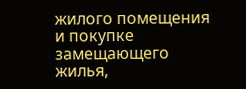жилого помещения и покупке замещающего жилья,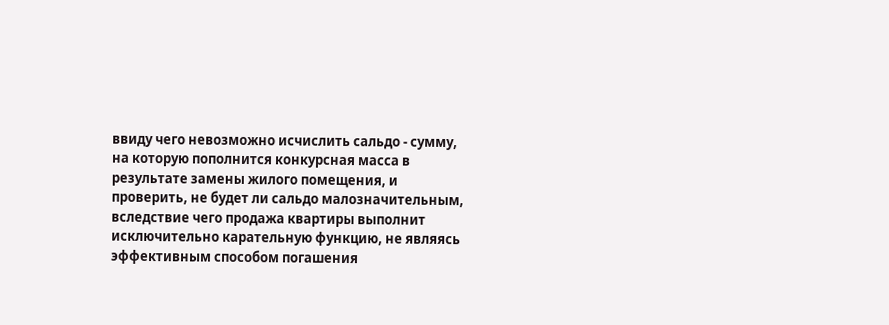ввиду чего невозможно исчислить сальдо - сумму, на которую пополнится конкурсная масса в результате замены жилого помещения, и проверить, не будет ли сальдо малозначительным, вследствие чего продажа квартиры выполнит исключительно карательную функцию, не являясь эффективным способом погашения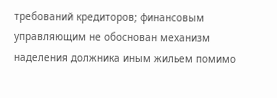требований кредиторов; финансовым управляющим не обоснован механизм наделения должника иным жильем помимо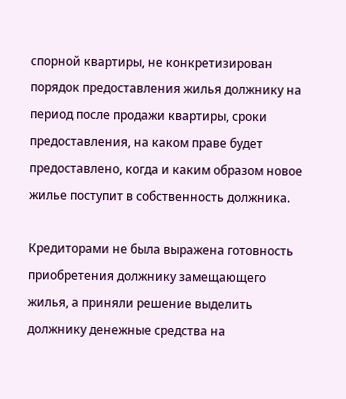спорной квартиры, не конкретизирован порядок предоставления жилья должнику на период после продажи квартиры, сроки предоставления, на каком праве будет предоставлено, когда и каким образом новое жилье поступит в собственность должника.

Кредиторами не была выражена готовность приобретения должнику замещающего жилья, а приняли решение выделить должнику денежные средства на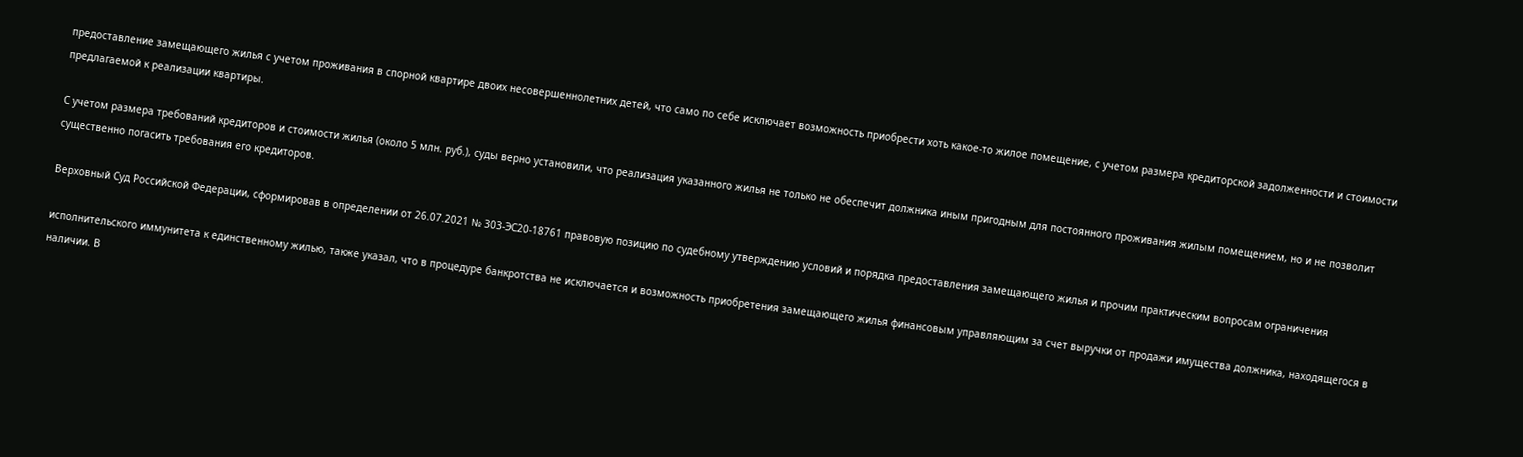предоставление замещающего жилья с учетом проживания в спорной квартире двоих несовершеннолетних детей, что само по себе исключает возможность приобрести хоть какое-то жилое помещение, с учетом размера кредиторской задолженности и стоимости предлагаемой к реализации квартиры.

С учетом размера требований кредиторов и стоимости жилья (около 5 млн. руб.), суды верно установили, что реализация указанного жилья не только не обеспечит должника иным пригодным для постоянного проживания жилым помещением, но и не позволит существенно погасить требования его кредиторов.

Верховный Суд Российской Федерации, сформировав в определении от 26.07.2021 № 303-ЭС20-18761 правовую позицию по судебному утверждению условий и порядка предоставления замещающего жилья и прочим практическим вопросам ограничения

исполнительского иммунитета к единственному жилью, также указал, что в процедуре банкротства не исключается и возможность приобретения замещающего жилья финансовым управляющим за счет выручки от продажи имущества должника, находящегося в наличии. В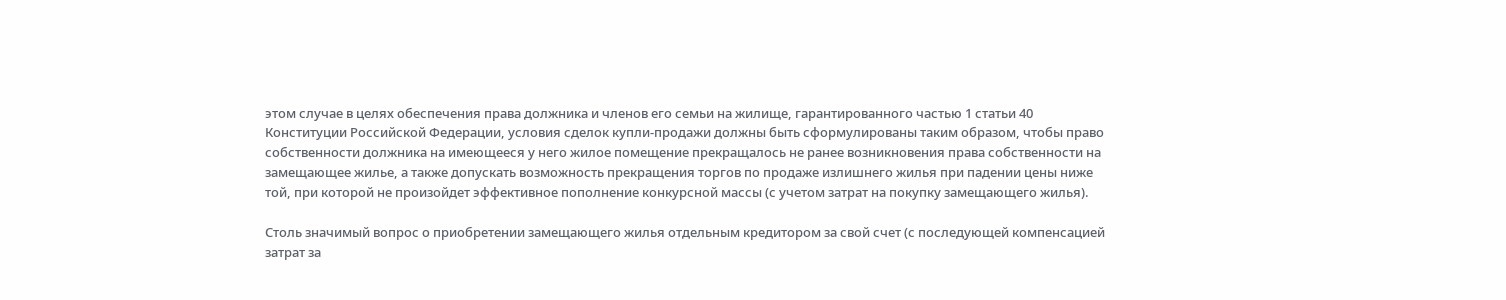этом случае в целях обеспечения права должника и членов его семьи на жилище, гарантированного частью 1 статьи 40 Конституции Российской Федерации, условия сделок купли-продажи должны быть сформулированы таким образом, чтобы право собственности должника на имеющееся у него жилое помещение прекращалось не ранее возникновения права собственности на замещающее жилье, а также допускать возможность прекращения торгов по продаже излишнего жилья при падении цены ниже той, при которой не произойдет эффективное пополнение конкурсной массы (с учетом затрат на покупку замещающего жилья).

Столь значимый вопрос о приобретении замещающего жилья отдельным кредитором за свой счет (с последующей компенсацией затрат за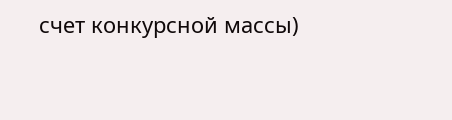счет конкурсной массы)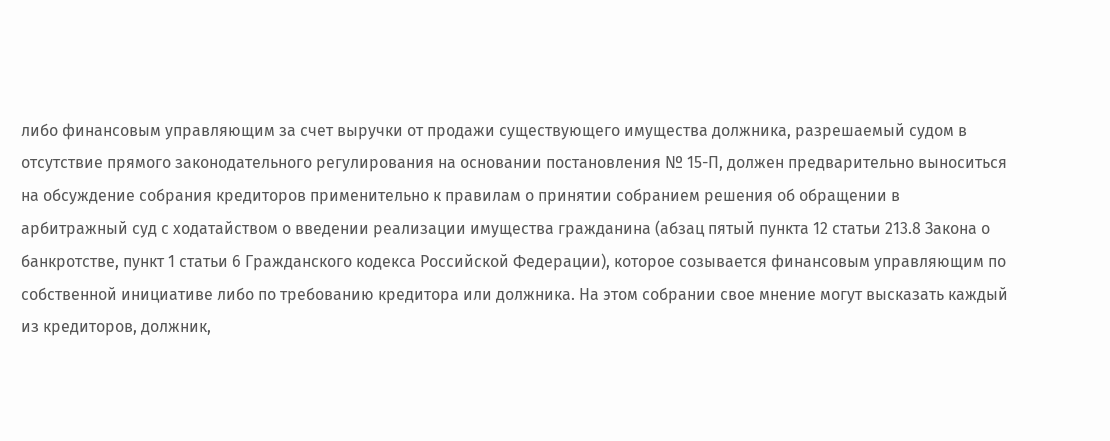либо финансовым управляющим за счет выручки от продажи существующего имущества должника, разрешаемый судом в отсутствие прямого законодательного регулирования на основании постановления № 15-П, должен предварительно выноситься на обсуждение собрания кредиторов применительно к правилам о принятии собранием решения об обращении в арбитражный суд с ходатайством о введении реализации имущества гражданина (абзац пятый пункта 12 статьи 213.8 Закона о банкротстве, пункт 1 статьи 6 Гражданского кодекса Российской Федерации), которое созывается финансовым управляющим по собственной инициативе либо по требованию кредитора или должника. На этом собрании свое мнение могут высказать каждый из кредиторов, должник,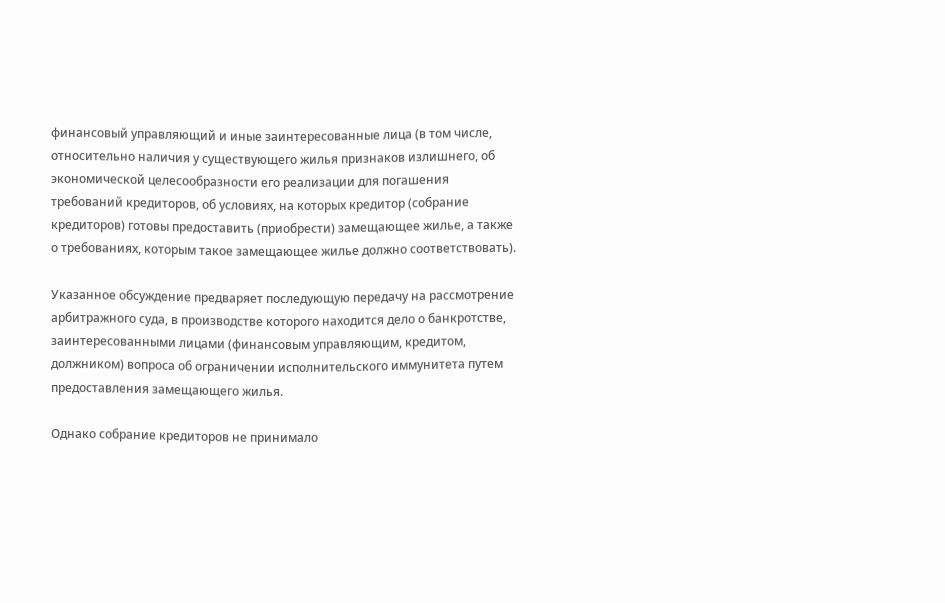финансовый управляющий и иные заинтересованные лица (в том числе, относительно наличия у существующего жилья признаков излишнего, об экономической целесообразности его реализации для погашения требований кредиторов, об условиях, на которых кредитор (собрание кредиторов) готовы предоставить (приобрести) замещающее жилье, а также о требованиях, которым такое замещающее жилье должно соответствовать).

Указанное обсуждение предваряет последующую передачу на рассмотрение арбитражного суда, в производстве которого находится дело о банкротстве, заинтересованными лицами (финансовым управляющим, кредитом, должником) вопроса об ограничении исполнительского иммунитета путем предоставления замещающего жилья.

Однако собрание кредиторов не принимало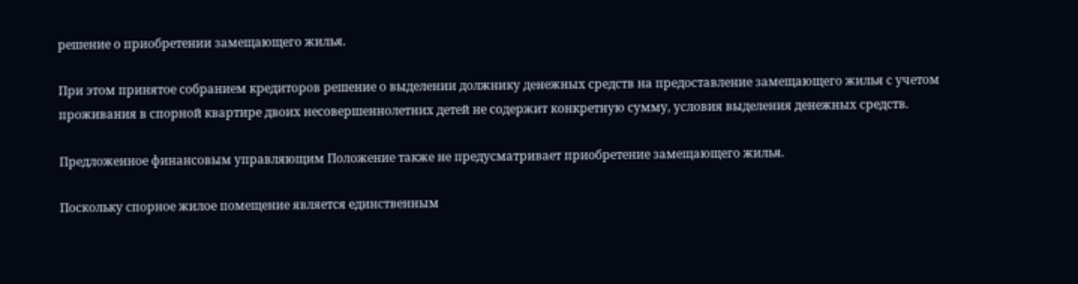решение о приобретении замещающего жилья.

При этом принятое собранием кредиторов решение о выделении должнику денежных средств на предоставление замещающего жилья с учетом проживания в спорной квартире двоих несовершеннолетних детей не содержит конкретную сумму, условия выделения денежных средств.

Предложенное финансовым управляющим Положение также не предусматривает приобретение замещающего жилья.

Поскольку спорное жилое помещение является единственным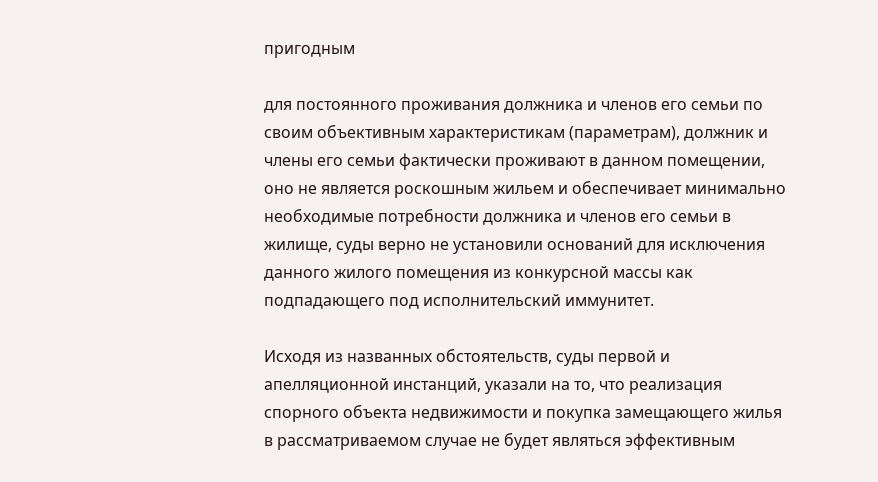пригодным

для постоянного проживания должника и членов его семьи по своим объективным характеристикам (параметрам), должник и члены его семьи фактически проживают в данном помещении, оно не является роскошным жильем и обеспечивает минимально необходимые потребности должника и членов его семьи в жилище, суды верно не установили оснований для исключения данного жилого помещения из конкурсной массы как подпадающего под исполнительский иммунитет.

Исходя из названных обстоятельств, суды первой и апелляционной инстанций, указали на то, что реализация спорного объекта недвижимости и покупка замещающего жилья в рассматриваемом случае не будет являться эффективным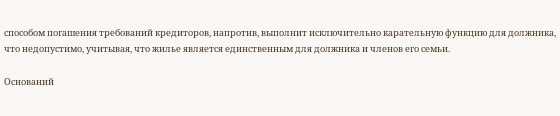способом погашения требований кредиторов, напротив, выполнит исключительно карательную функцию для должника, что недопустимо, учитывая, что жилье является единственным для должника и членов его семьи.

Оснований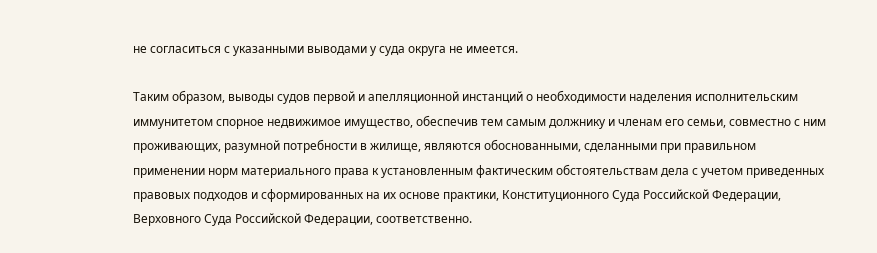не согласиться с указанными выводами у суда округа не имеется.

Таким образом, выводы судов первой и апелляционной инстанций о необходимости наделения исполнительским иммунитетом спорное недвижимое имущество, обеспечив тем самым должнику и членам его семьи, совместно с ним проживающих, разумной потребности в жилище, являются обоснованными, сделанными при правильном применении норм материального права к установленным фактическим обстоятельствам дела с учетом приведенных правовых подходов и сформированных на их основе практики, Конституционного Суда Российской Федерации, Верховного Суда Российской Федерации, соответственно.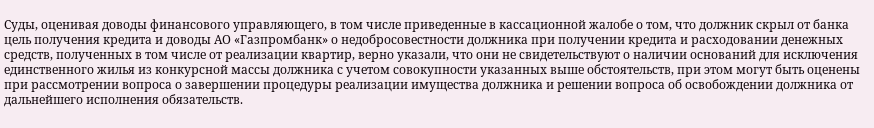Суды, оценивая доводы финансового управляющего, в том числе приведенные в кассационной жалобе о том, что должник скрыл от банка цель получения кредита и доводы АО «Газпромбанк» о недобросовестности должника при получении кредита и расходовании денежных средств, полученных в том числе от реализации квартир, верно указали, что они не свидетельствуют о наличии оснований для исключения единственного жилья из конкурсной массы должника с учетом совокупности указанных выше обстоятельств, при этом могут быть оценены при рассмотрении вопроса о завершении процедуры реализации имущества должника и решении вопроса об освобождении должника от дальнейшего исполнения обязательств.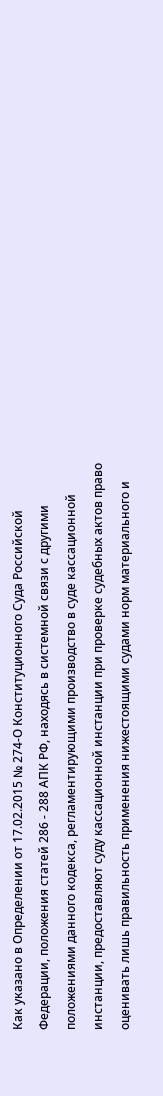Как указано в Определении от 17.02.2015 № 274-О Конституционного Суда Российской Федерации, положения статей 286 - 288 АПК РФ, находясь в системной связи с другими положениями данного кодекса, регламентирующими производство в суде кассационной инстанции, предоставляют суду кассационной инстанции при проверке судебных актов право оценивать лишь правильность применения нижестоящими судами норм материального и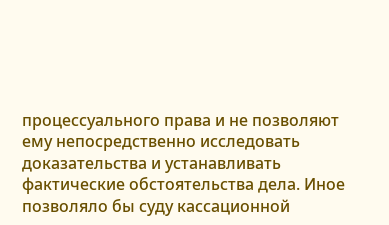процессуального права и не позволяют ему непосредственно исследовать доказательства и устанавливать фактические обстоятельства дела. Иное позволяло бы суду кассационной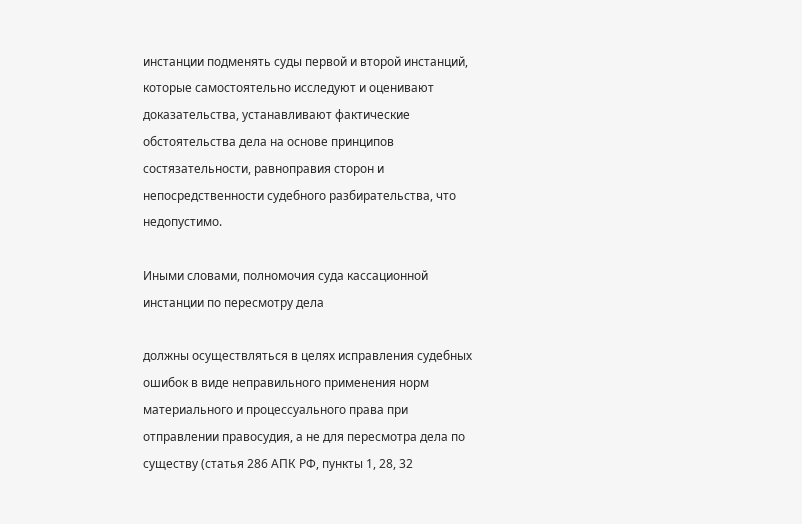инстанции подменять суды первой и второй инстанций, которые самостоятельно исследуют и оценивают доказательства, устанавливают фактические обстоятельства дела на основе принципов состязательности, равноправия сторон и непосредственности судебного разбирательства, что недопустимо.

Иными словами, полномочия суда кассационной инстанции по пересмотру дела

должны осуществляться в целях исправления судебных ошибок в виде неправильного применения норм материального и процессуального права при отправлении правосудия, а не для пересмотра дела по существу (статья 286 АПК РФ, пункты 1, 28, 32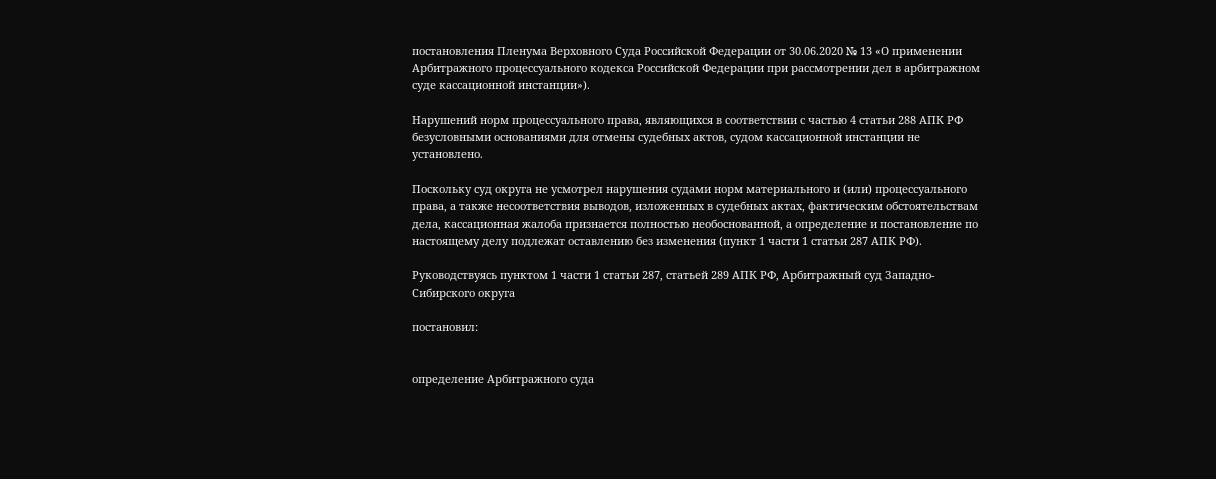постановления Пленума Верховного Суда Российской Федерации от 30.06.2020 № 13 «О применении Арбитражного процессуального кодекса Российской Федерации при рассмотрении дел в арбитражном суде кассационной инстанции»).

Нарушений норм процессуального права, являющихся в соответствии с частью 4 статьи 288 АПК РФ безусловными основаниями для отмены судебных актов, судом кассационной инстанции не установлено.

Поскольку суд округа не усмотрел нарушения судами норм материального и (или) процессуального права, а также несоответствия выводов, изложенных в судебных актах, фактическим обстоятельствам дела, кассационная жалоба признается полностью необоснованной, а определение и постановление по настоящему делу подлежат оставлению без изменения (пункт 1 части 1 статьи 287 АПК РФ).

Руководствуясь пунктом 1 части 1 статьи 287, статьей 289 АПК РФ, Арбитражный суд Западно-Сибирского округа

постановил:


определение Арбитражного суда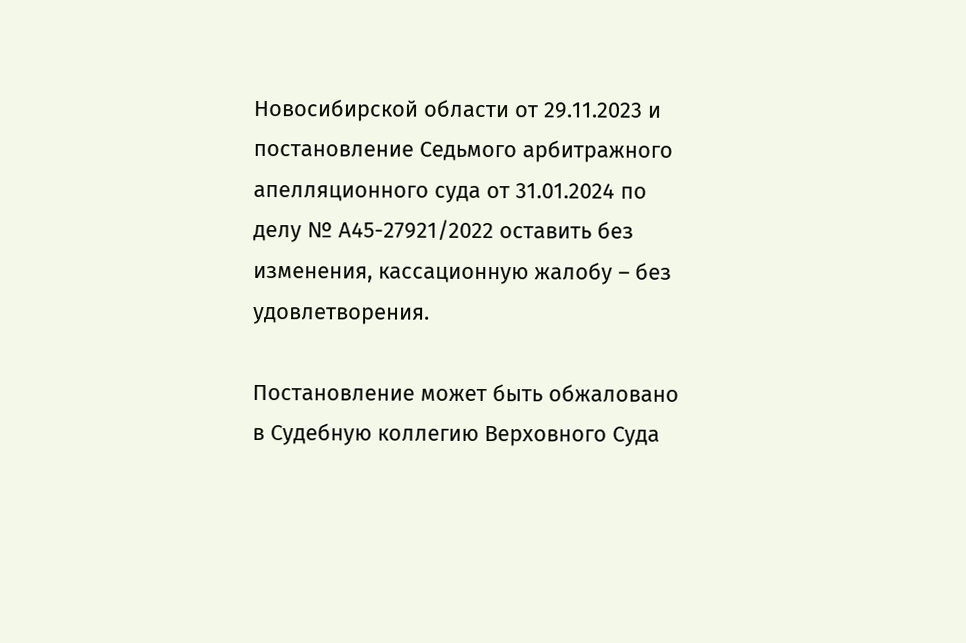Новосибирской области от 29.11.2023 и постановление Седьмого арбитражного апелляционного суда от 31.01.2024 по делу № А45-27921/2022 оставить без изменения, кассационную жалобу – без удовлетворения.

Постановление может быть обжаловано в Судебную коллегию Верховного Суда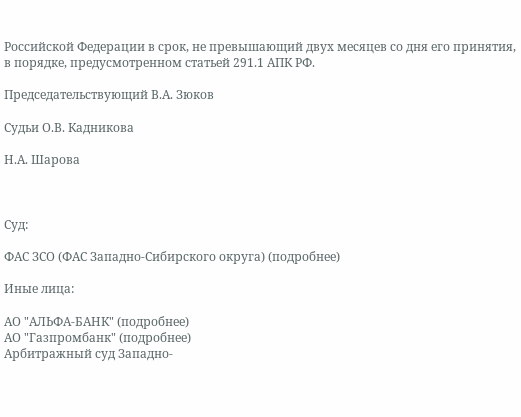Российской Федерации в срок, не превышающий двух месяцев со дня его принятия, в порядке, предусмотренном статьей 291.1 АПК РФ.

Председательствующий В.А. Зюков

Судьи О.В. Кадникова

Н.А. Шарова



Суд:

ФАС ЗСО (ФАС Западно-Сибирского округа) (подробнее)

Иные лица:

АО "АЛЬФА-БАНК" (подробнее)
АО "Газпромбанк" (подробнее)
Арбитражный суд Западно-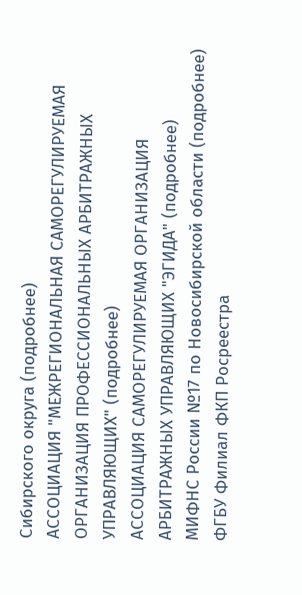Сибирского округа (подробнее)
АССОЦИАЦИЯ "МЕЖРЕГИОНАЛЬНАЯ САМОРЕГУЛИРУЕМАЯ ОРГАНИЗАЦИЯ ПРОФЕССИОНАЛЬНЫХ АРБИТРАЖНЫХ УПРАВЛЯЮЩИХ" (подробнее)
АССОЦИАЦИЯ САМОРЕГУЛИРУЕМАЯ ОРГАНИЗАЦИЯ АРБИТРАЖНЫХ УПРАВЛЯЮЩИХ "ЭГИДА" (подробнее)
МИФНС России №17 по Новосибирской области (подробнее)
ФГБУ Филиал ФКП Росреестра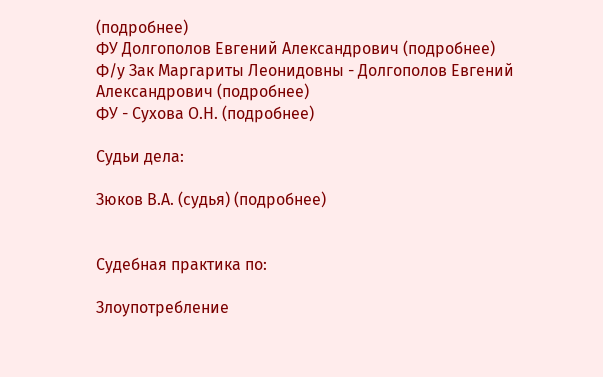(подробнее)
ФУ Долгополов Евгений Александрович (подробнее)
Ф/у Зак Маргариты Леонидовны - Долгополов Евгений Александрович (подробнее)
ФУ - Сухова О.Н. (подробнее)

Судьи дела:

Зюков В.А. (судья) (подробнее)


Судебная практика по:

Злоупотребление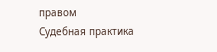правом
Судебная практика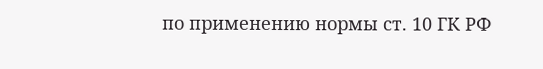по применению нормы ст. 10 ГК РФ